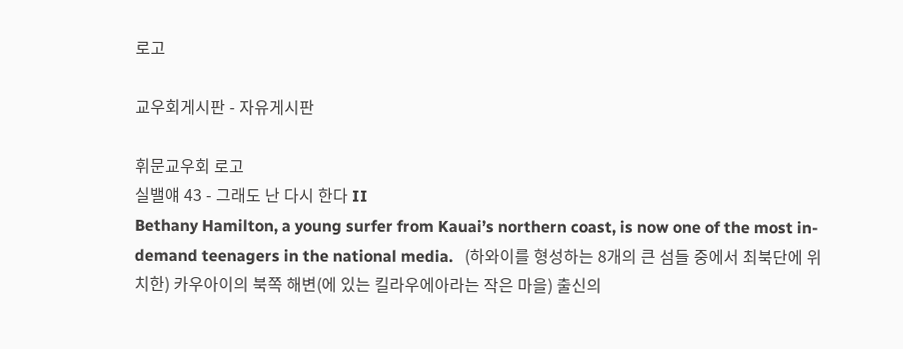로고

교우회게시판 - 자유게시판

휘문교우회 로고
실밸얘 43 - 그래도 난 다시 한다 II
Bethany Hamilton, a young surfer from Kauai’s northern coast, is now one of the most in-demand teenagers in the national media.   (하와이를 형성하는 8개의 큰 섬들 중에서 최북단에 위치한) 카우아이의 북쪽 해변(에 있는 킬라우에아라는 작은 마을) 출신의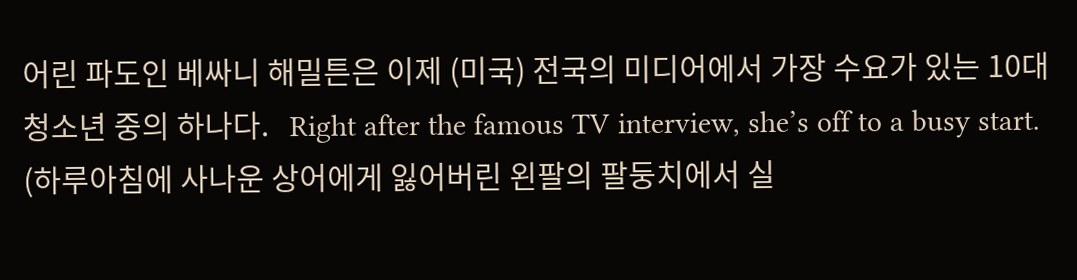어린 파도인 베싸니 해밀튼은 이제 (미국) 전국의 미디어에서 가장 수요가 있는 10대 청소년 중의 하나다.   Right after the famous TV interview, she’s off to a busy start.   (하루아침에 사나운 상어에게 잃어버린 왼팔의 팔둥치에서 실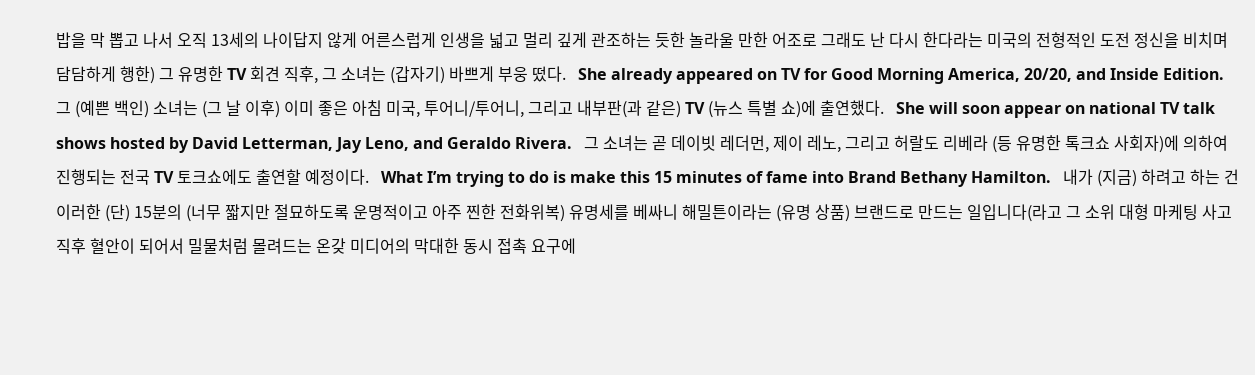밥을 막 뽑고 나서 오직 13세의 나이답지 않게 어른스럽게 인생을 넓고 멀리 깊게 관조하는 듯한 놀라울 만한 어조로 그래도 난 다시 한다라는 미국의 전형적인 도전 정신을 비치며 담담하게 행한) 그 유명한 TV 회견 직후, 그 소녀는 (갑자기) 바쁘게 부웅 떴다.   She already appeared on TV for Good Morning America, 20/20, and Inside Edition.   그 (예쁜 백인) 소녀는 (그 날 이후) 이미 좋은 아침 미국, 투어니/투어니, 그리고 내부판(과 같은) TV (뉴스 특별 쇼)에 출연했다.   She will soon appear on national TV talk shows hosted by David Letterman, Jay Leno, and Geraldo Rivera.   그 소녀는 곧 데이빗 레더먼, 제이 레노, 그리고 허랄도 리베라 (등 유명한 톡크쇼 사회자)에 의하여 진행되는 전국 TV 토크쇼에도 출연할 예정이다.   What I’m trying to do is make this 15 minutes of fame into Brand Bethany Hamilton.   내가 (지금) 하려고 하는 건 이러한 (단) 15분의 (너무 짧지만 절묘하도록 운명적이고 아주 찐한 전화위복) 유명세를 베싸니 해밀튼이라는 (유명 상품) 브랜드로 만드는 일입니다(라고 그 소위 대형 마케팅 사고 직후 혈안이 되어서 밀물처럼 몰려드는 온갖 미디어의 막대한 동시 접촉 요구에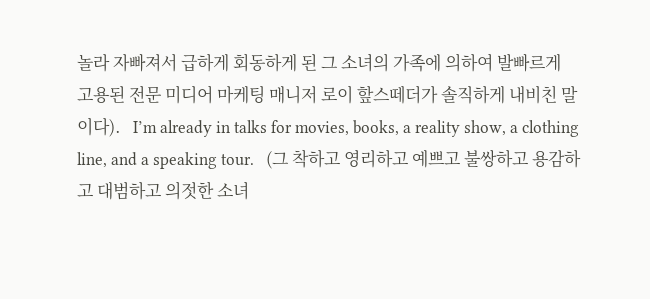놀라 자빠져서 급하게 회동하게 된 그 소녀의 가족에 의하여 발빠르게 고용된 전문 미디어 마케팅 매니저 로이 핲스떼더가 솔직하게 내비친 말이다).   I’m already in talks for movies, books, a reality show, a clothing line, and a speaking tour.   (그 착하고 영리하고 예쁘고 불쌍하고 용감하고 대범하고 의젓한 소녀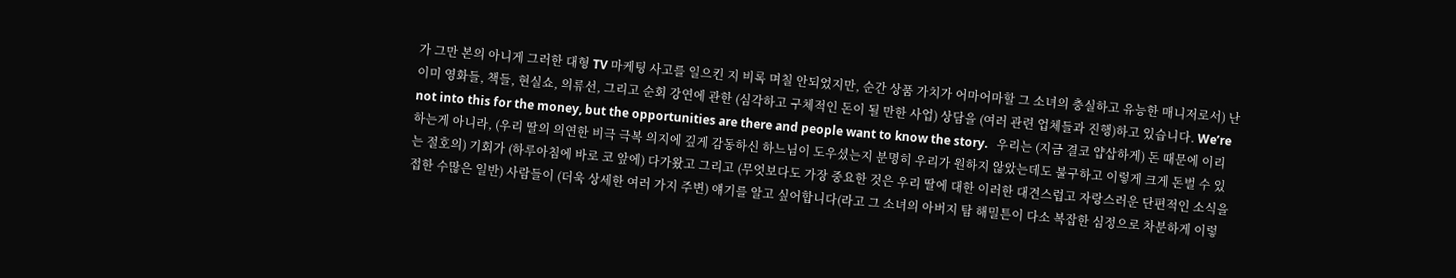가 그만 본의 아니게 그러한 대형 TV 마케팅 사고를 일으킨 지 비록 며칠 안되었지만, 순간 상품 가치가 어마어마할 그 소녀의 충실하고 유능한 매니저로서) 난 이미 영화들, 책들, 현실쇼, 의류선, 그리고 순회 강연에 관한 (심각하고 구체적인 돈이 될 만한 사업) 상담을 (여러 관련 업체들과 진행)하고 있습니다. We’re not into this for the money, but the opportunities are there and people want to know the story.   우리는 (지금 결코 얍삽하게) 돈 때문에 이리 하는게 아니라, (우리 딸의 의연한 비극 극복 의지에 깊게 감동하신 하느님이 도우셨는지 분명히 우리가 원하지 않았는데도 불구하고 이렇게 크게 돈벌 수 있는 절호의) 기회가 (하루아침에 바로 코 앞에) 다가왔고 그리고 (무엇보다도 가장 중요한 것은 우리 딸에 대한 이러한 대견스럽고 자랑스러운 단편적인 소식을 접한 수많은 일반) 사람들이 (더욱 상세한 여러 가지 주변) 얘기를 알고 싶어합니다(라고 그 소녀의 아버지 탐 해밀튼이 다소 복잡한 심정으로 차분하게 이렇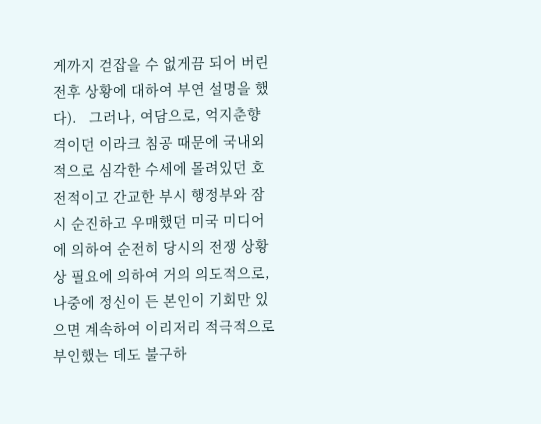게까지 걷잡을 수 없게끔 되어 버린 전후 상황에 대하여 부연 설명을 했다).   그러나, 여담으로, 억지춘향 격이던 이라크 침공 때문에 국내외적으로 심각한 수세에 몰려있던 호전적이고 간교한 부시 행정부와 잠시 순진하고 우매했던 미국 미디어에 의하여 순전히 당시의 전쟁 상황상 필요에 의하여 거의 의도적으로, 나중에 정신이 든 본인이 기회만 있으면 계속하여 이리저리 적극적으로 부인했는 데도 불구하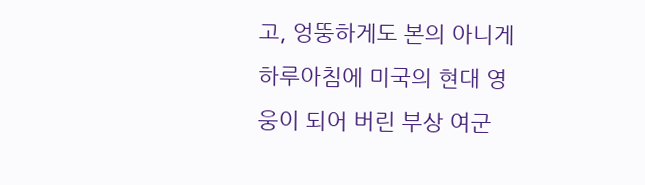고, 엉뚱하게도 본의 아니게 하루아침에 미국의 현대 영웅이 되어 버린 부상 여군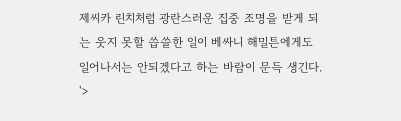제씨카 린치처럼 광란스러운 집중 조명을 받게 되는 웃지 못할 씁쓸한 일이 베싸니 해밀튼에게도 일어나서는 안되겠다고 하는 바람이 문득 생긴다.   '>